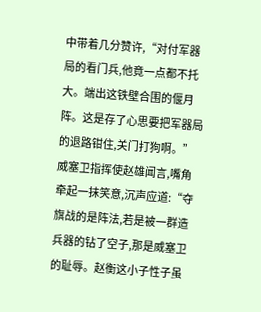中带着几分赞许,“对付军器局的看门兵,他竟一点都不托大。端出这铁壁合围的偃月阵。这是存了心思要把军器局的退路钳住,关门打狗啊。”
威塞卫指挥使赵雄闻言,嘴角牵起一抹笑意,沉声应道:“夺旗战的是阵法,若是被一群造兵器的钻了空子,那是威塞卫的耻辱。赵衡这小子性子虽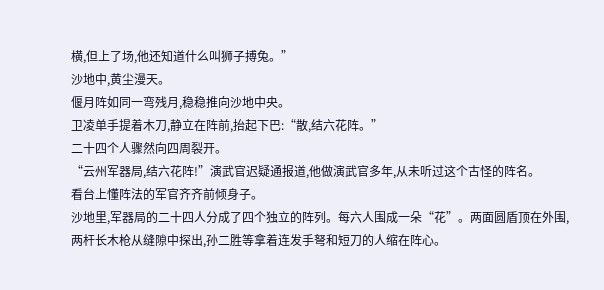横,但上了场,他还知道什么叫狮子搏兔。”
沙地中,黄尘漫天。
偃月阵如同一弯残月,稳稳推向沙地中央。
卫凌单手提着木刀,静立在阵前,抬起下巴:“散,结六花阵。”
二十四个人骤然向四周裂开。
“云州军器局,结六花阵!”演武官迟疑通报道,他做演武官多年,从未听过这个古怪的阵名。
看台上懂阵法的军官齐齐前倾身子。
沙地里,军器局的二十四人分成了四个独立的阵列。每六人围成一朵“花”。两面圆盾顶在外围,两杆长木枪从缝隙中探出,孙二胜等拿着连发手弩和短刀的人缩在阵心。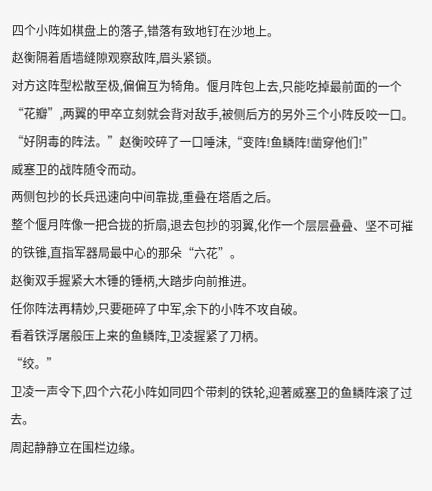四个小阵如棋盘上的落子,错落有致地钉在沙地上。
赵衡隔着盾墙缝隙观察敌阵,眉头紧锁。
对方这阵型松散至极,偏偏互为犄角。偃月阵包上去,只能吃掉最前面的一个“花瓣”,两翼的甲卒立刻就会背对敌手,被侧后方的另外三个小阵反咬一口。
“好阴毒的阵法。”赵衡咬碎了一口唾沫,“变阵!鱼鳞阵!凿穿他们!”
威塞卫的战阵随令而动。
两侧包抄的长兵迅速向中间靠拢,重叠在塔盾之后。
整个偃月阵像一把合拢的折扇,退去包抄的羽翼,化作一个层层叠叠、坚不可摧的铁锥,直指军器局最中心的那朵“六花”。
赵衡双手握紧大木锤的锤柄,大踏步向前推进。
任你阵法再精妙,只要砸碎了中军,余下的小阵不攻自破。
看着铁浮屠般压上来的鱼鳞阵,卫凌握紧了刀柄。
“绞。”
卫凌一声令下,四个六花小阵如同四个带刺的铁轮,迎著威塞卫的鱼鳞阵滚了过去。
周起静静立在围栏边缘。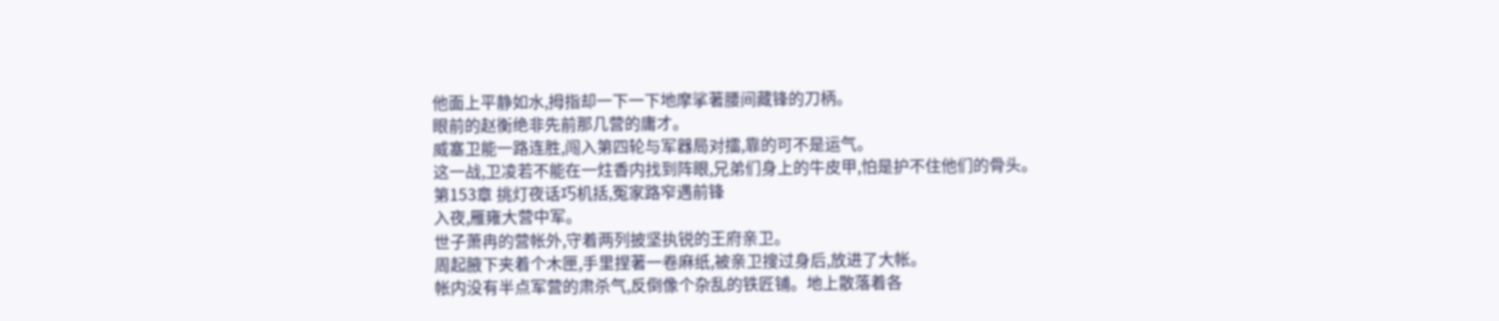他面上平静如水,拇指却一下一下地摩挲著腰间藏锋的刀柄。
眼前的赵衡绝非先前那几营的庸才。
威塞卫能一路连胜,闯入第四轮与军器局对擂,靠的可不是运气。
这一战,卫凌若不能在一炷香内找到阵眼,兄弟们身上的牛皮甲,怕是护不住他们的骨头。
第153章 挑灯夜话巧机括,冤家路窄遇前锋
入夜,雁雍大营中军。
世子萧冉的营帐外,守着两列披坚执锐的王府亲卫。
周起腋下夹着个木匣,手里捏著一卷麻纸,被亲卫搜过身后,放进了大帐。
帐内没有半点军营的肃杀气,反倒像个杂乱的铁匠铺。地上散落着各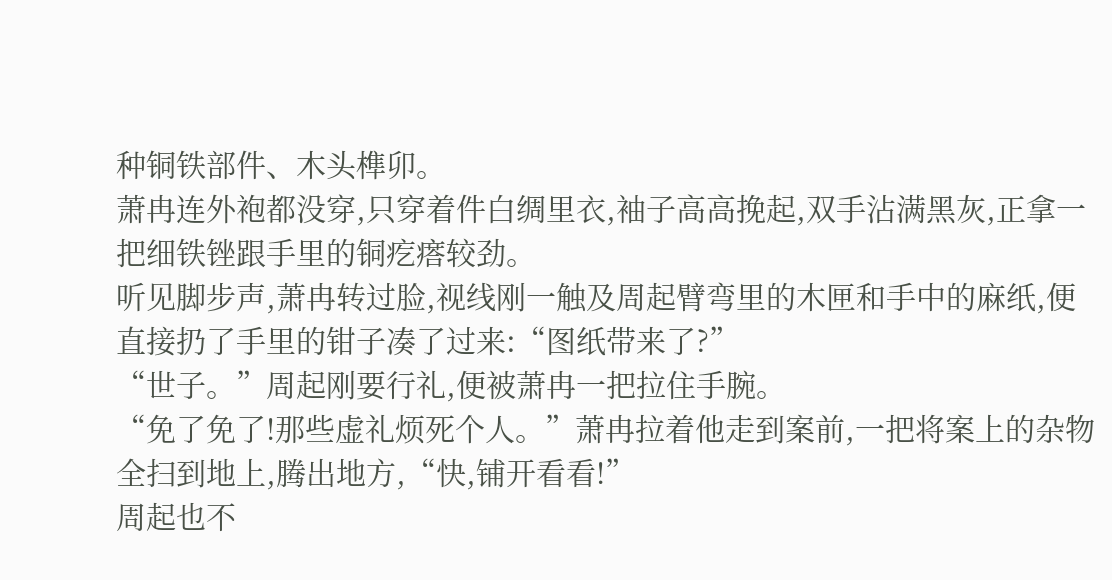种铜铁部件、木头榫卯。
萧冉连外袍都没穿,只穿着件白绸里衣,袖子高高挽起,双手沾满黑灰,正拿一把细铁锉跟手里的铜疙瘩较劲。
听见脚步声,萧冉转过脸,视线刚一触及周起臂弯里的木匣和手中的麻纸,便直接扔了手里的钳子凑了过来:“图纸带来了?”
“世子。”周起刚要行礼,便被萧冉一把拉住手腕。
“免了免了!那些虚礼烦死个人。”萧冉拉着他走到案前,一把将案上的杂物全扫到地上,腾出地方,“快,铺开看看!”
周起也不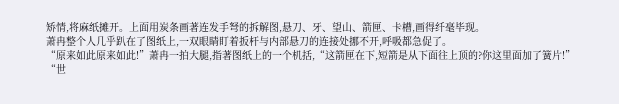矫情,将麻纸摊开。上面用炭条画著连发手弩的拆解图,悬刀、牙、望山、箭匣、卡槽,画得纤毫毕现。
萧冉整个人几乎趴在了图纸上,一双眼睛盯着扳杆与内部悬刀的连接处挪不开,呼吸都急促了。
“原来如此原来如此!”萧冉一拍大腿,指著图纸上的一个机括,“这箭匣在下,短箭是从下面往上顶的?你这里面加了簧片!”
“世